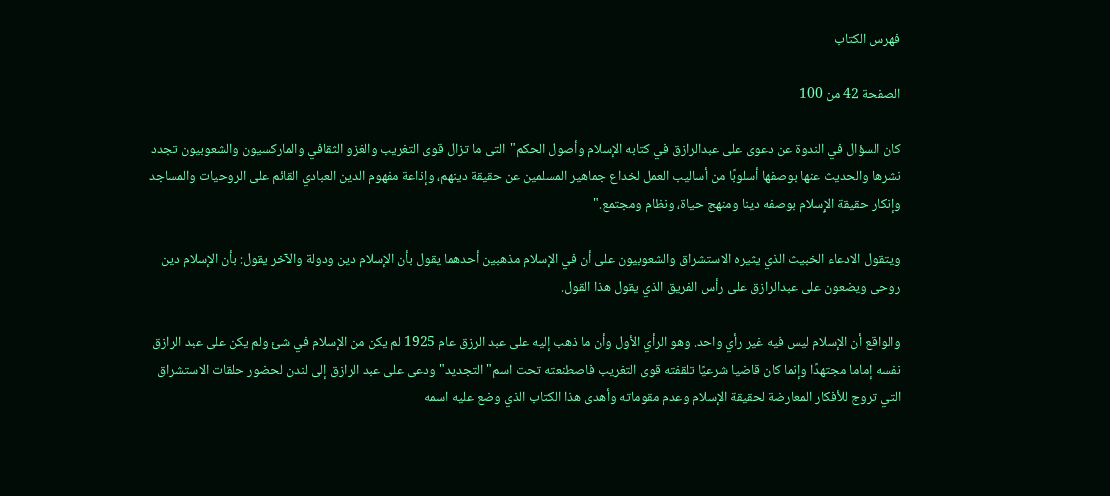فهرس الكتاب

الصفحة 42 من 100

كان السؤال في الندوة عن دعوى على عبدالرازق في كتابه الإسلام وأصول الحكم"التى ما تزال قوى التغريب والغزو الثقافي والماركسيون والشعوبيون تجدد نشرها والحديث عنها بوصفها أسلوبًا من أساليب العمل لخداع جماهير المسلمين عن حقيقة دينهم، وإذاعة مفهوم الدين العبادي القائم على الروحيات والمساجد وإنكار حقيقة الإٍسلام بوصفه دينا ومنهج حياة، ونظام ومجتمع."

ويتقول الادعاء الخبيث الذي يثيره الاستشراق والشعوبيون على أن في الإسلام مذهبين أحدهما يقول بأن الإسلام دين ودولة والآخر يقول: بأن الإسلام دين روحى ويضعون على عبدالرازق على رأس الفريق الذي يقول هذا القول.

والواقع أن الإسلام ليس فيه غير رأي واحد. وهو الرأي الأول وأن ما ذهب إليه على عبد الرزق عام 1925 لم يكن من الإسلام في شئ ولم يكن على عبد الرازق نفسه إماما مجتهدًا وإنما كان قاضيا شرعيًا تلقفته قوى التغريب فاصطنعته تحت اسم"التجديد"ودعى على عبد الرازق إلى لندن لحضور حلقات الاستشراق التي تروج للأفكار المعارضة لحقيقة الإسلام وعدم مقوماته وأهدى هذا الكتاب الذي وضع عليه اسمه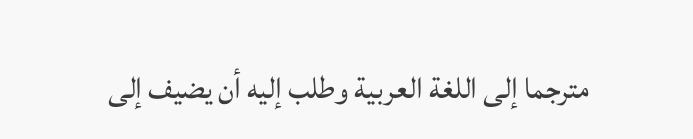مترجما إلى اللغة العربية وطلب إليه أن يضيف إلى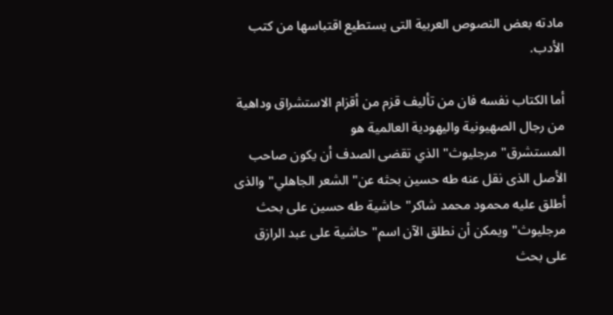مادته بعض النصوص العربية التى يستطيع اقتباسها من كتب الأدب.

أما الكتاب نفسه فان من تأليف قزم من أقزام الاستشراق وداهية من رجال الصهيونية واليهودية العالمية هو المستشرق"مرجليوث"الذي تقضى الصدف أن يكون صاحب الأصل الذى نقل عنه طه حسين بحثه عن"الشعر الجاهلي"والذى أطلق عليه محمود محمد شاكر"حاشية طه حسين على بحث مرجليوث"ويمكن أن نطلق الآن اسم"حاشية على عبد الرازق على بحث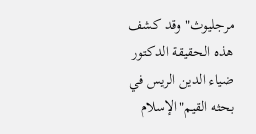مرجليوث"وقد كشف هذه الحقيقة الدكتور ضياء الدين الريس في بحثه القيم"الإسلام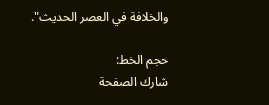والخلافة في العصر الحديث".

حجم الخط:
شارك الصفحة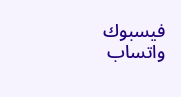فيسبوك واتساب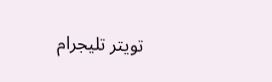تويتر تليجرام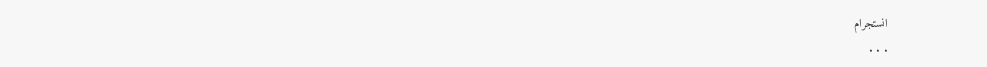انستجرام
. . .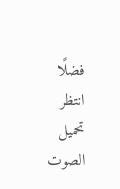فضلًا انتظر تحميل الصوت